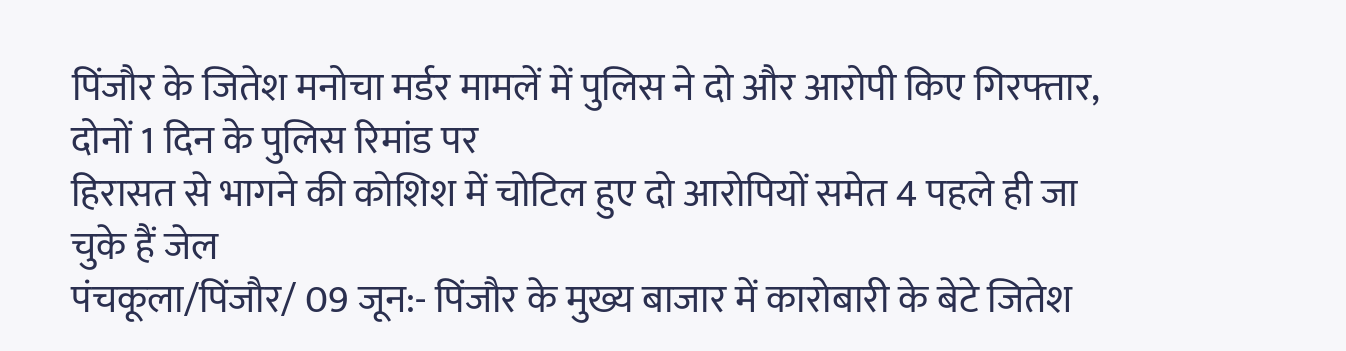पिंजौर के जितेश मनोचा मर्डर मामलें में पुलिस ने दो और आरोपी किए गिरफ्तार, दोनों 1 दिन के पुलिस रिमांड पर
हिरासत से भागने की कोशिश में चोटिल हुए दो आरोपियों समेत 4 पहले ही जा चुके हैं जेल
पंचकूला/पिंजौर/ 09 जून:- पिंजौर के मुख्य बाजार में कारोबारी के बेटे जितेश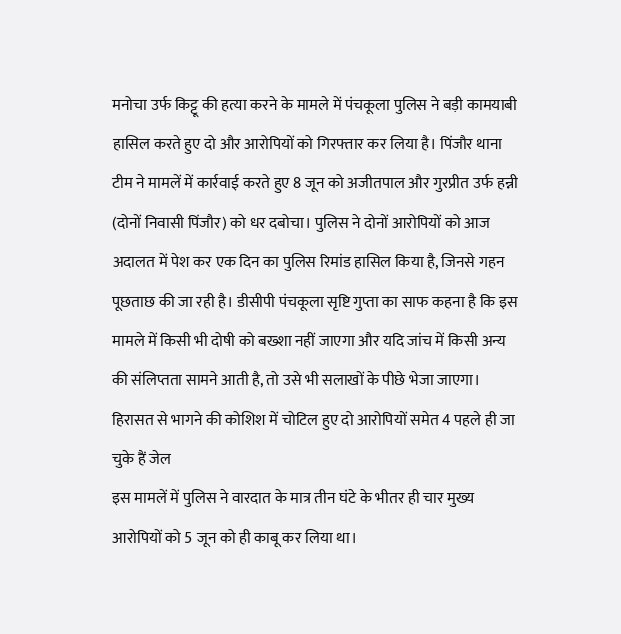मनोचा उर्फ किट्टू की हत्या करने के मामले में पंचकूला पुलिस ने बड़ी कामयाबी हासिल करते हुए दो और आरोपियों को गिरफ्तार कर लिया है। पिंजौर थाना टीम ने मामलें में कार्रवाई करते हुए 8 जून को अजीतपाल और गुरप्रीत उर्फ हन्नी (दोनों निवासी पिंजौर) को धर दबोचा। पुलिस ने दोनों आरोपियों को आज अदालत में पेश कर एक दिन का पुलिस रिमांड हासिल किया है, जिनसे गहन पूछताछ की जा रही है। डीसीपी पंचकूला सृष्टि गुप्ता का साफ कहना है कि इस मामले में किसी भी दोषी को बख्शा नहीं जाएगा और यदि जांच में किसी अन्य की संलिप्तता सामने आती है, तो उसे भी सलाखों के पीछे भेजा जाएगा।
हिरासत से भागने की कोशिश में चोटिल हुए दो आरोपियों समेत 4 पहले ही जा चुके हैं जेल
इस मामलें में पुलिस ने वारदात के मात्र तीन घंटे के भीतर ही चार मुख्य आरोपियों को 5 जून को ही काबू कर लिया था।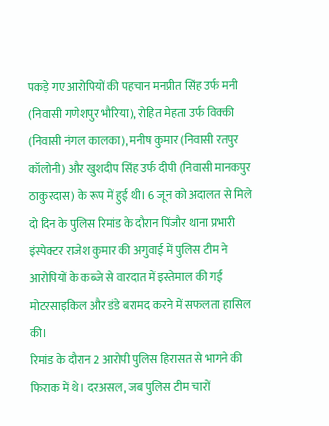पकड़े गए आरोपियों की पहचान मनप्रीत सिंह उर्फ मनी (निवासी गणेशपुर भौरिया), रोहित मेहता उर्फ विक्की (निवासी नंगल कालका), मनीष कुमार (निवासी रतपुर कॉलोनी) और खुशदीप सिंह उर्फ दीपी (निवासी मानकपुर ठाकुरदास) के रूप में हुई थी। 6 जून को अदालत से मिले दो दिन के पुलिस रिमांड के दौरान पिंजौर थाना प्रभारी इंस्पेक्टर राजेश कुमार की अगुवाई में पुलिस टीम ने आरोपियों के कब्जे से वारदात में इस्तेमाल की गई मोटरसाइकिल और डंडे बरामद करने में सफलता हासिल की।
रिमांड के दौरान 2 आरोपी पुलिस हिरासत से भागने की फिराक में थे। दरअसल, जब पुलिस टीम चारों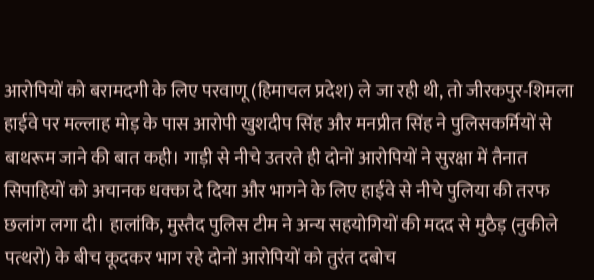आरोपियों को बरामदगी के लिए परवाणू (हिमाचल प्रदेश) ले जा रही थी, तो जीरकपुर-शिमला हाईवे पर मल्लाह मोड़ के पास आरोपी खुशदीप सिंह और मनप्रीत सिंह ने पुलिसकर्मियों से बाथरूम जाने की बात कही। गाड़ी से नीचे उतरते ही दोनों आरोपियों ने सुरक्षा में तैनात सिपाहियों को अचानक धक्का दे दिया और भागने के लिए हाईवे से नीचे पुलिया की तरफ छलांग लगा दी। हालांकि, मुस्तैद पुलिस टीम ने अन्य सहयोगियों की मदद से मुठैड़ (नुकीले पत्थरों) के बीच कूदकर भाग रहे दोनों आरोपियों को तुरंत दबोच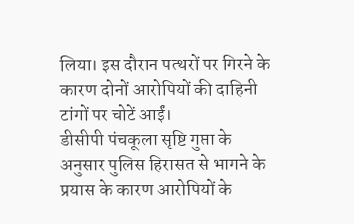लिया। इस दौरान पत्थरों पर गिरने के कारण दोनों आरोपियों की दाहिनी टांगों पर चोटें आईं।
डीसीपी पंचकूला सृष्टि गुप्ता के अनुसार पुलिस हिरासत से भागने के प्रयास के कारण आरोपियों के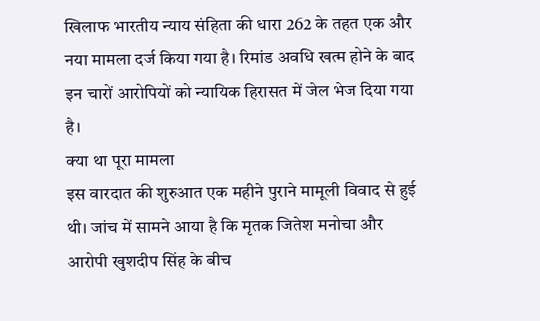खिलाफ भारतीय न्याय संहिता की धारा 262 के तहत एक और नया मामला दर्ज किया गया है। रिमांड अवधि खत्म होने के बाद इन चारों आरोपियों को न्यायिक हिरासत में जेल भेज दिया गया है।
क्या था पूरा मामला
इस वारदात की शुरुआत एक महीने पुराने मामूली विवाद से हुई थी। जांच में सामने आया है कि मृतक जितेश मनोचा और आरोपी खुशदीप सिंह के बीच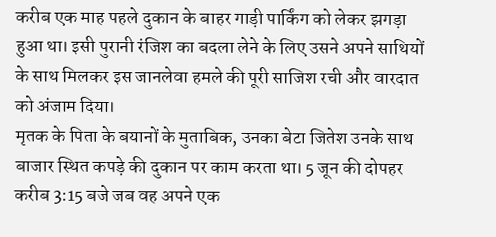करीब एक माह पहले दुकान के बाहर गाड़ी पार्किंग को लेकर झगड़ा हुआ था। इसी पुरानी रंजिश का बदला लेने के लिए उसने अपने साथियों के साथ मिलकर इस जानलेवा हमले की पूरी साजिश रची और वारदात को अंजाम दिया।
मृतक के पिता के बयानों के मुताबिक, उनका बेटा जितेश उनके साथ बाजार स्थित कपड़े की दुकान पर काम करता था। 5 जून की दोपहर करीब 3:15 बजे जब वह अपने एक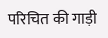परिचित की गाड़ी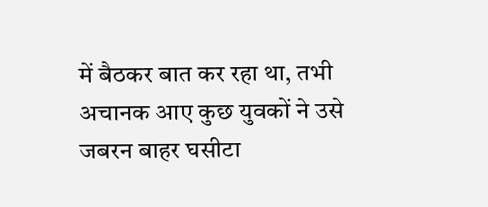में बैठकर बात कर रहा था, तभी अचानक आए कुछ युवकों ने उसे जबरन बाहर घसीटा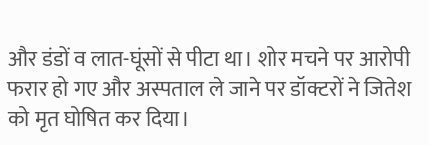और डंडों व लात-घूंसों से पीटा था। शोर मचने पर आरोपी फरार हो गए और अस्पताल ले जाने पर डॉक्टरों ने जितेश को मृत घोषित कर दिया।